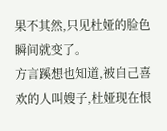果不其然,只见杜娅的脸色瞬间就变了。
方言蹊想也知道,被自己喜欢的人叫嫂子,杜娅现在恨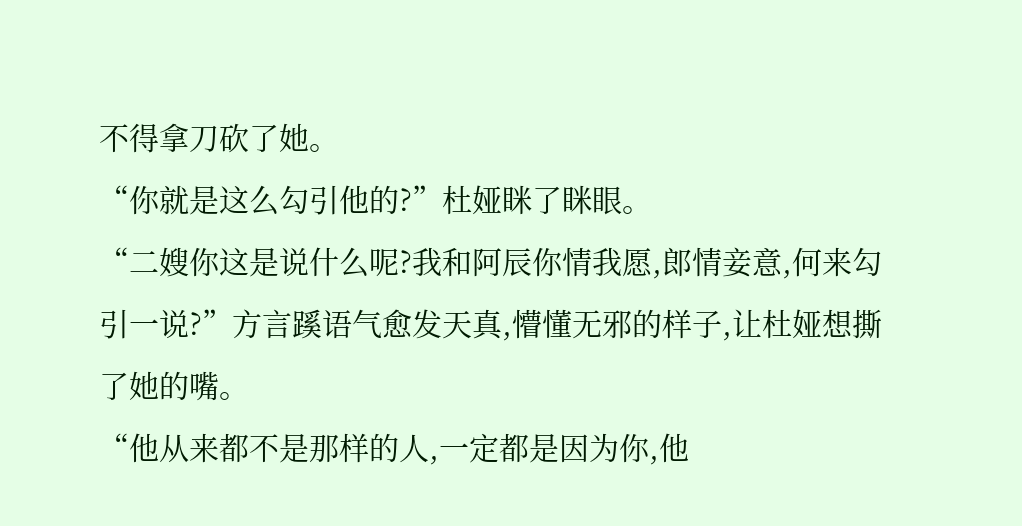不得拿刀砍了她。
“你就是这么勾引他的?”杜娅眯了眯眼。
“二嫂你这是说什么呢?我和阿辰你情我愿,郎情妾意,何来勾引一说?”方言蹊语气愈发天真,懵懂无邪的样子,让杜娅想撕了她的嘴。
“他从来都不是那样的人,一定都是因为你,他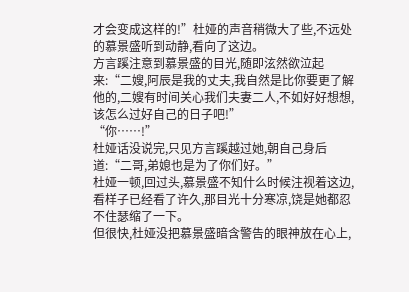才会变成这样的!”杜娅的声音稍微大了些,不远处的慕景盛听到动静,看向了这边。
方言蹊注意到慕景盛的目光,随即泫然欲泣起来:“二嫂,阿辰是我的丈夫,我自然是比你要更了解他的,二嫂有时间关心我们夫妻二人,不如好好想想,该怎么过好自己的日子吧!”
“你……!”
杜娅话没说完,只见方言蹊越过她,朝自己身后道:“二哥,弟媳也是为了你们好。”
杜娅一顿,回过头,慕景盛不知什么时候注视着这边,看样子已经看了许久,那目光十分寒凉,饶是她都忍不住瑟缩了一下。
但很快,杜娅没把慕景盛暗含警告的眼神放在心上,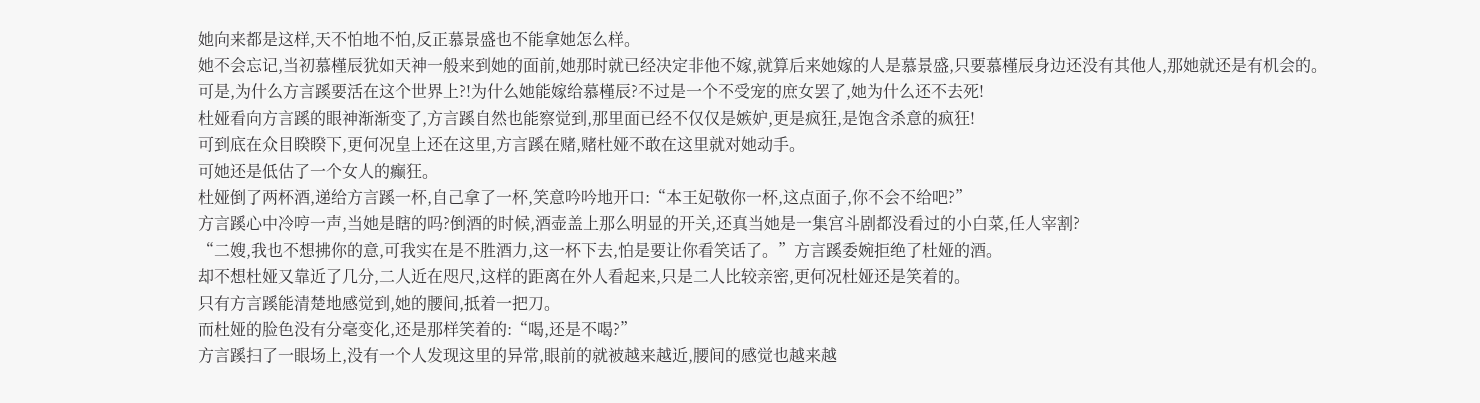她向来都是这样,天不怕地不怕,反正慕景盛也不能拿她怎么样。
她不会忘记,当初慕槿辰犹如天神一般来到她的面前,她那时就已经决定非他不嫁,就算后来她嫁的人是慕景盛,只要慕槿辰身边还没有其他人,那她就还是有机会的。
可是,为什么方言蹊要活在这个世界上?!为什么她能嫁给慕槿辰?不过是一个不受宠的庶女罢了,她为什么还不去死!
杜娅看向方言蹊的眼神渐渐变了,方言蹊自然也能察觉到,那里面已经不仅仅是嫉妒,更是疯狂,是饱含杀意的疯狂!
可到底在众目睽睽下,更何况皇上还在这里,方言蹊在赌,赌杜娅不敢在这里就对她动手。
可她还是低估了一个女人的癫狂。
杜娅倒了两杯酒,递给方言蹊一杯,自己拿了一杯,笑意吟吟地开口:“本王妃敬你一杯,这点面子,你不会不给吧?”
方言蹊心中冷哼一声,当她是瞎的吗?倒酒的时候,酒壶盖上那么明显的开关,还真当她是一集宫斗剧都没看过的小白菜,任人宰割?
“二嫂,我也不想拂你的意,可我实在是不胜酒力,这一杯下去,怕是要让你看笑话了。”方言蹊委婉拒绝了杜娅的酒。
却不想杜娅又靠近了几分,二人近在咫尺,这样的距离在外人看起来,只是二人比较亲密,更何况杜娅还是笑着的。
只有方言蹊能清楚地感觉到,她的腰间,抵着一把刀。
而杜娅的脸色没有分毫变化,还是那样笑着的:“喝,还是不喝?”
方言蹊扫了一眼场上,没有一个人发现这里的异常,眼前的就被越来越近,腰间的感觉也越来越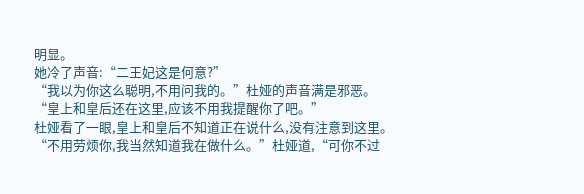明显。
她冷了声音:“二王妃这是何意?”
“我以为你这么聪明,不用问我的。”杜娅的声音满是邪恶。
“皇上和皇后还在这里,应该不用我提醒你了吧。”
杜娅看了一眼,皇上和皇后不知道正在说什么,没有注意到这里。
“不用劳烦你,我当然知道我在做什么。”杜娅道,“可你不过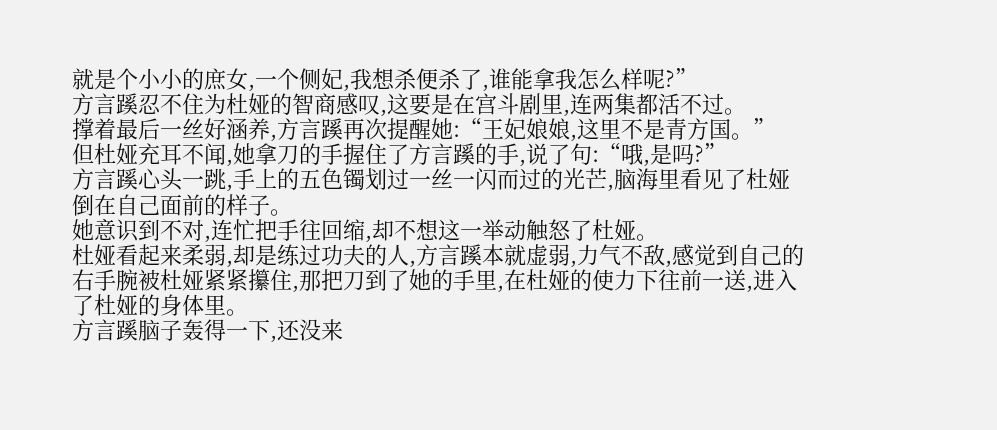就是个小小的庶女,一个侧妃,我想杀便杀了,谁能拿我怎么样呢?”
方言蹊忍不住为杜娅的智商感叹,这要是在宫斗剧里,连两集都活不过。
撑着最后一丝好涵养,方言蹊再次提醒她:“王妃娘娘,这里不是青方国。”
但杜娅充耳不闻,她拿刀的手握住了方言蹊的手,说了句:“哦,是吗?”
方言蹊心头一跳,手上的五色镯划过一丝一闪而过的光芒,脑海里看见了杜娅倒在自己面前的样子。
她意识到不对,连忙把手往回缩,却不想这一举动触怒了杜娅。
杜娅看起来柔弱,却是练过功夫的人,方言蹊本就虚弱,力气不敌,感觉到自己的右手腕被杜娅紧紧攥住,那把刀到了她的手里,在杜娅的使力下往前一送,进入了杜娅的身体里。
方言蹊脑子轰得一下,还没来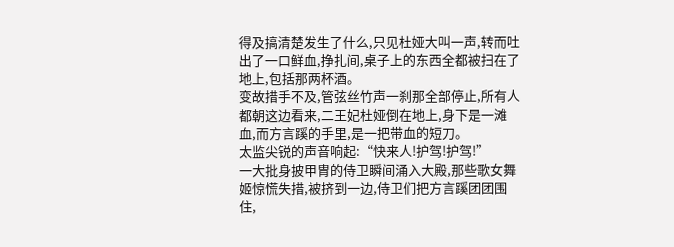得及搞清楚发生了什么,只见杜娅大叫一声,转而吐出了一口鲜血,挣扎间,桌子上的东西全都被扫在了地上,包括那两杯酒。
变故措手不及,管弦丝竹声一刹那全部停止,所有人都朝这边看来,二王妃杜娅倒在地上,身下是一滩血,而方言蹊的手里,是一把带血的短刀。
太监尖锐的声音响起:“快来人!护驾!护驾!”
一大批身披甲胄的侍卫瞬间涌入大殿,那些歌女舞姬惊慌失措,被挤到一边,侍卫们把方言蹊团团围住,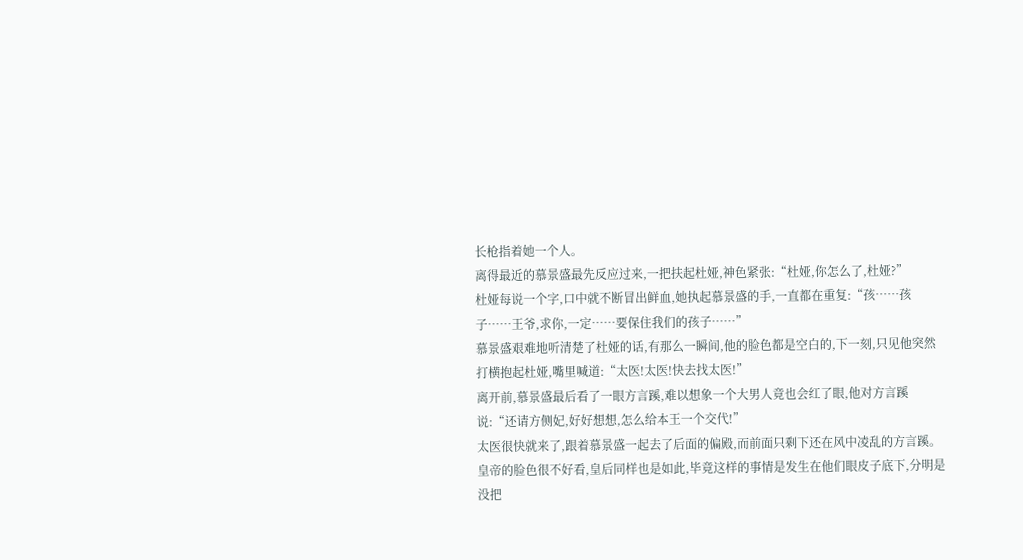长枪指着她一个人。
离得最近的慕景盛最先反应过来,一把扶起杜娅,神色紧张:“杜娅,你怎么了,杜娅?”
杜娅每说一个字,口中就不断冒出鲜血,她执起慕景盛的手,一直都在重复:“孩……孩子……王爷,求你,一定……要保住我们的孩子……”
慕景盛艰难地听清楚了杜娅的话,有那么一瞬间,他的脸色都是空白的,下一刻,只见他突然打横抱起杜娅,嘴里喊道:“太医!太医!快去找太医!”
离开前,慕景盛最后看了一眼方言蹊,难以想象一个大男人竟也会红了眼,他对方言蹊说:“还请方侧妃,好好想想,怎么给本王一个交代!”
太医很快就来了,跟着慕景盛一起去了后面的偏殿,而前面只剩下还在风中凌乱的方言蹊。
皇帝的脸色很不好看,皇后同样也是如此,毕竟这样的事情是发生在他们眼皮子底下,分明是没把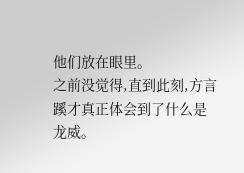他们放在眼里。
之前没觉得,直到此刻,方言蹊才真正体会到了什么是龙威。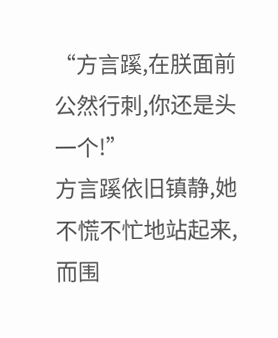“方言蹊,在朕面前公然行刺,你还是头一个!”
方言蹊依旧镇静,她不慌不忙地站起来,而围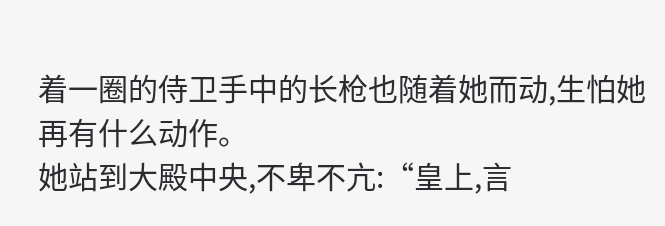着一圈的侍卫手中的长枪也随着她而动,生怕她再有什么动作。
她站到大殿中央,不卑不亢:“皇上,言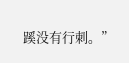蹊没有行刺。”